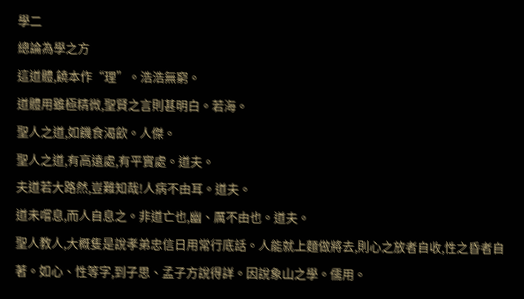學二
總論為學之方
這道體,饒本作“理”。浩浩無窮。
道體用雖極精微,聖賢之言則甚明白。若海。
聖人之道,如饑食渴飲。人傑。
聖人之道,有高遠處,有平實處。道夫。
夫道若大路然,豈難知哉!人病不由耳。道夫。
道未嚐息,而人自息之。非道亡也,幽、厲不由也。道夫。
聖人教人,大概隻是說孝弟忠信日用常行底話。人能就上麵做將去,則心之放者自收,性之昏者自著。如心、性等字,到子思、孟子方說得詳。因說象山之學。儒用。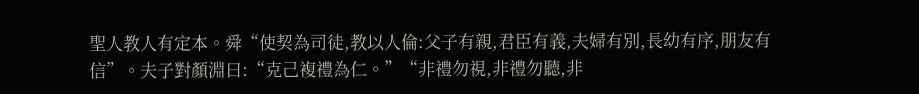聖人教人有定本。舜“使契為司徒,教以人倫:父子有親,君臣有義,夫婦有別,長幼有序,朋友有信”。夫子對顏淵曰:“克己複禮為仁。”“非禮勿視,非禮勿聽,非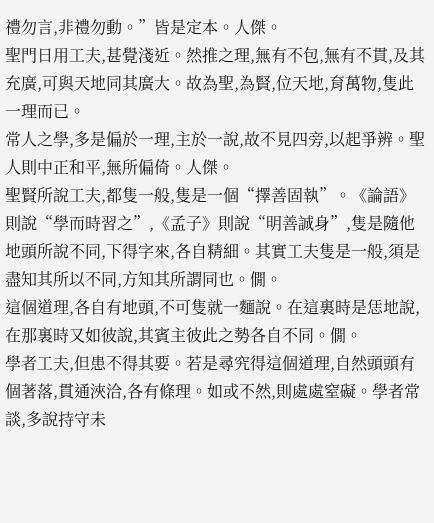禮勿言,非禮勿動。”皆是定本。人傑。
聖門日用工夫,甚覺淺近。然推之理,無有不包,無有不貫,及其充廣,可與天地同其廣大。故為聖,為賢,位天地,育萬物,隻此一理而已。
常人之學,多是偏於一理,主於一說,故不見四旁,以起爭辨。聖人則中正和平,無所偏倚。人傑。
聖賢所說工夫,都隻一般,隻是一個“擇善固執”。《論語》則說“學而時習之”,《孟子》則說“明善誠身”,隻是隨他地頭所說不同,下得字來,各自精細。其實工夫隻是一般,須是盡知其所以不同,方知其所謂同也。僩。
這個道理,各自有地頭,不可隻就一麵說。在這裏時是恁地說,在那裏時又如彼說,其賓主彼此之勢各自不同。僩。
學者工夫,但患不得其要。若是尋究得這個道理,自然頭頭有個著落,貫通浹洽,各有條理。如或不然,則處處窒礙。學者常談,多說持守未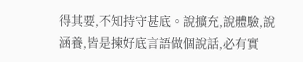得其要,不知持守甚底。說擴充,說體驗,說涵養,皆是揀好底言語做個說話,必有實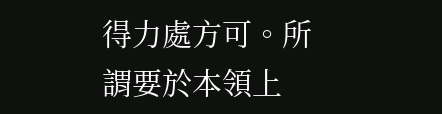得力處方可。所謂要於本領上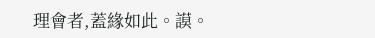理會者,蓋緣如此。謨。